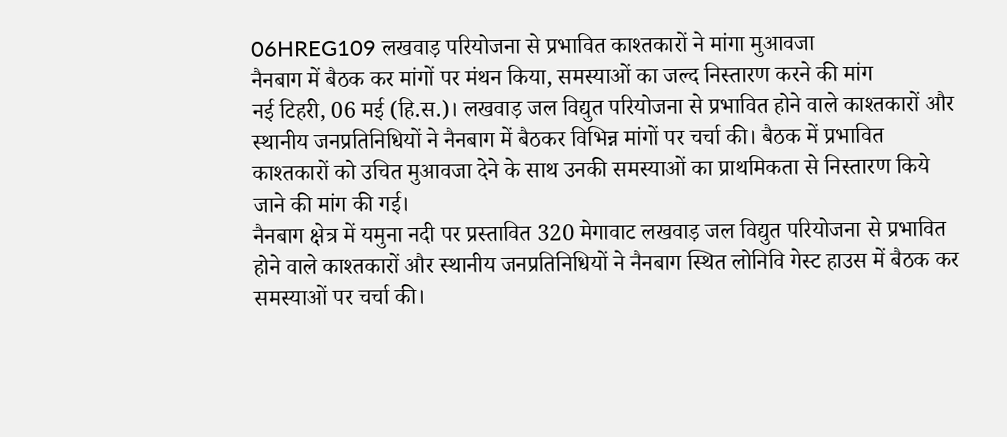06HREG109 लखवाड़ परियोजना से प्रभावित काश्तकारों ने मांगा मुआवजा
नैनबाग में बैठक कर मांगों पर मंथन किया, समस्याओं का जल्द निस्तारण करने की मांग
नई टिहरी, 06 मई (हि.स.)। लखवाड़ जल विद्युत परियोजना से प्रभावित होने वाले काश्तकारों और स्थानीय जनप्रतिनिधियों ने नैनबाग में बैठकर विभिन्न मांगों पर चर्चा की। बैठक में प्रभावित काश्तकारों को उचित मुआवजा देने के साथ उनकी समस्याओं का प्राथमिकता से निस्तारण किये जाने की मांग की गई।
नैनबाग क्षेत्र में यमुना नदी पर प्रस्तावित 320 मेगावाट लखवाड़ जल विद्युत परियोजना से प्रभावित होने वाले काश्तकारों और स्थानीय जनप्रतिनिधियों ने नैनबाग स्थित लोनिवि गेस्ट हाउस में बैठक कर समस्याओं पर चर्चा की।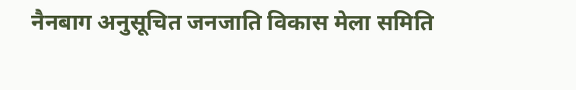नैनबाग अनुसूचित जनजाति विकास मेला समिति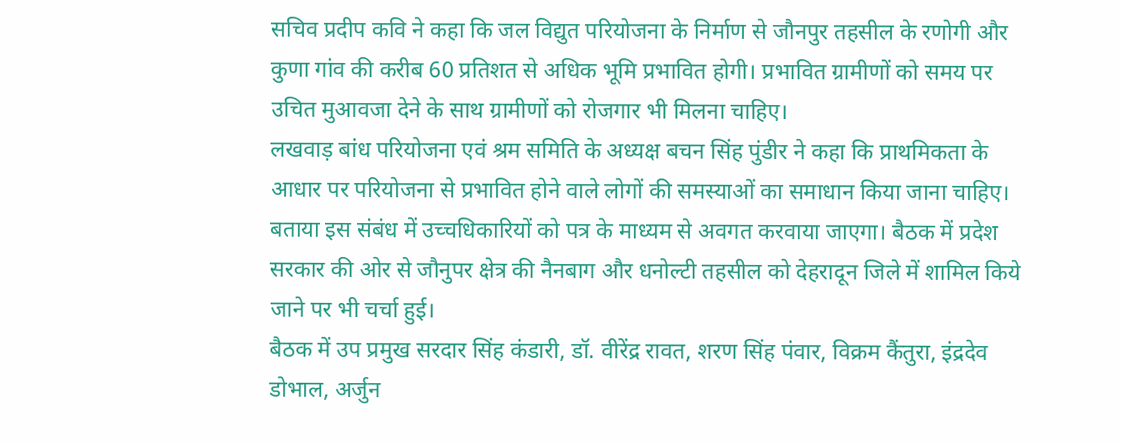सचिव प्रदीप कवि ने कहा कि जल विद्युत परियोजना के निर्माण से जौनपुर तहसील के रणोगी और कुणा गांव की करीब 60 प्रतिशत से अधिक भूमि प्रभावित होगी। प्रभावित ग्रामीणों को समय पर उचित मुआवजा देने के साथ ग्रामीणों को रोजगार भी मिलना चाहिए।
लखवाड़ बांध परियोजना एवं श्रम समिति के अध्यक्ष बचन सिंह पुंडीर ने कहा कि प्राथमिकता के आधार पर परियोजना से प्रभावित होने वाले लोगों की समस्याओं का समाधान किया जाना चाहिए। बताया इस संबंध में उच्चधिकारियों को पत्र के माध्यम से अवगत करवाया जाएगा। बैठक में प्रदेश सरकार की ओर से जौनुपर क्षेत्र की नैनबाग और धनोल्टी तहसील को देहरादून जिले में शामिल किये जाने पर भी चर्चा हुई।
बैठक में उप प्रमुख सरदार सिंह कंडारी, डॉ. वीरेंद्र रावत, शरण सिंह पंवार, विक्रम कैंतुरा, इंद्रदेव डोभाल, अर्जुन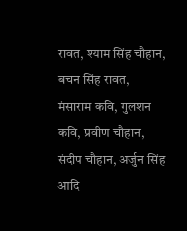रावत, श्याम सिंह चौहान, बचन सिंह रावत, मंसाराम कवि, गुलशन कवि, प्रवीण चौहान, संदीप चौहान, अर्जुन सिंह आदि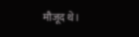मौजूद थे।